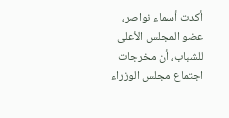أكدت أسماء نواصر، عضو المجلس الأعلى للشباب، أن مخرجات اجتماع مجلس الوزراء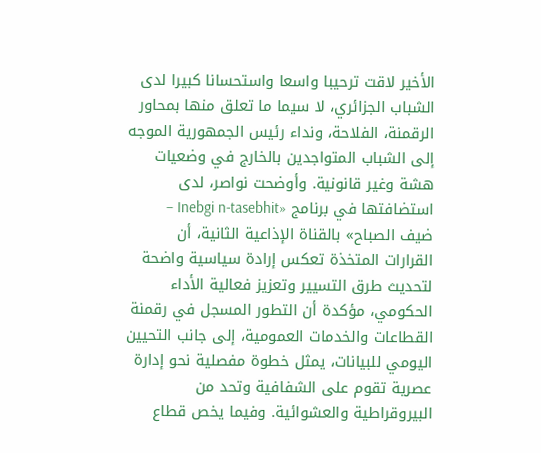الأخير لاقت ترحيبا واسعا واستحسانا كبيرا لدى الشباب الجزائري، لا سيما ما تعلق منها بمحاور الرقمنة، الفلاحة، ونداء رئيس الجمهورية الموجه إلى الشباب المتواجدين بالخارج في وضعيات هشة وغير قانونية. وأوضحت نواصر، لدى استضافتها في برنامج «Inebgi n-tasebhit – ضيف الصباح» بالقناة الإذاعية الثانية، أن القرارات المتخذة تعكس إرادة سياسية واضحة لتحديث طرق التسيير وتعزيز فعالية الأداء الحكومي، مؤكدة أن التطور المسجل في رقمنة القطاعات والخدمات العمومية، إلى جانب التحيين اليومي للبيانات، يمثل خطوة مفصلية نحو إدارة عصرية تقوم على الشفافية وتحد من البيروقراطية والعشوائية. وفيما يخص قطاع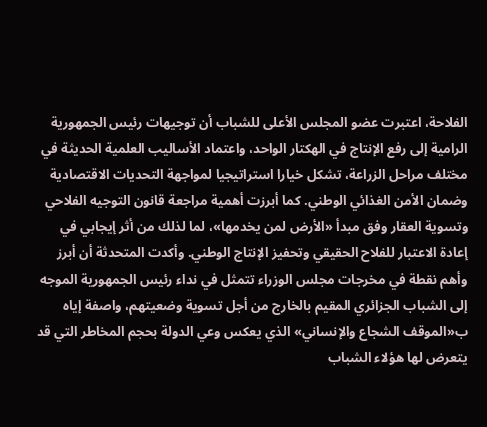الفلاحة، اعتبرت عضو المجلس الأعلى للشباب أن توجيهات رئيس الجمهورية الرامية إلى رفع الإنتاج في الهكتار الواحد، واعتماد الأساليب العلمية الحديثة في مختلف مراحل الزراعة، تشكل خيارا استراتيجيا لمواجهة التحديات الاقتصادية وضمان الأمن الغذائي الوطني. كما أبرزت أهمية مراجعة قانون التوجيه الفلاحي وتسوية العقار وفق مبدأ «الأرض لمن يخدمها»، لما لذلك من أثر إيجابي في إعادة الاعتبار للفلاح الحقيقي وتحفيز الإنتاج الوطني. وأكدت المتحدثة أن أبرز وأهم نقطة في مخرجات مجلس الوزراء تتمثل في نداء رئيس الجمهورية الموجه إلى الشباب الجزائري المقيم بالخارج من أجل تسوية وضعيتهم، واصفة إياه ب«الموقف الشجاع والإنساني» الذي يعكس وعي الدولة بحجم المخاطر التي قد يتعرض لها هؤلاء الشباب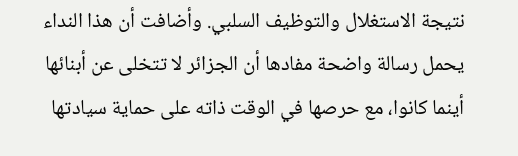نتيجة الاستغلال والتوظيف السلبي. وأضافت أن هذا النداء يحمل رسالة واضحة مفادها أن الجزائر لا تتخلى عن أبنائها أينما كانوا، مع حرصها في الوقت ذاته على حماية سيادتها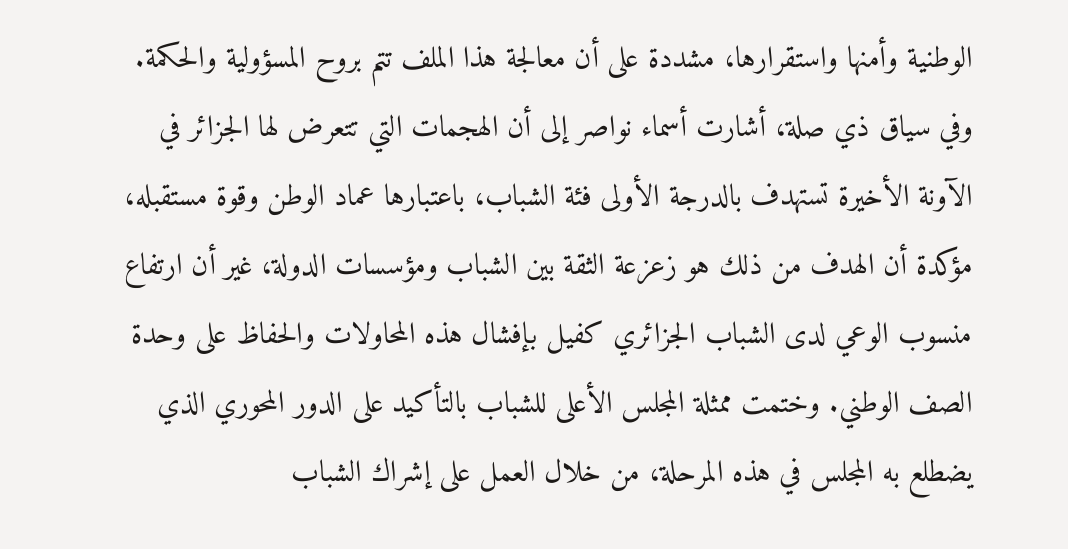الوطنية وأمنها واستقرارها، مشددة على أن معالجة هذا الملف تتم بروح المسؤولية والحكمة. وفي سياق ذي صلة، أشارت أسماء نواصر إلى أن الهجمات التي تتعرض لها الجزائر في الآونة الأخيرة تستهدف بالدرجة الأولى فئة الشباب، باعتبارها عماد الوطن وقوة مستقبله، مؤكدة أن الهدف من ذلك هو زعزعة الثقة بين الشباب ومؤسسات الدولة، غير أن ارتفاع منسوب الوعي لدى الشباب الجزائري كفيل بإفشال هذه المحاولات والحفاظ على وحدة الصف الوطني. وختمت ممثلة المجلس الأعلى للشباب بالتأكيد على الدور المحوري الذي يضطلع به المجلس في هذه المرحلة، من خلال العمل على إشراك الشباب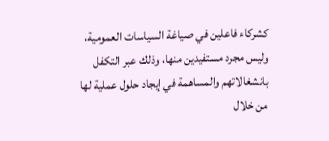كشركاء فاعلين في صياغة السياسات العمومية، وليس مجرد مستفيدين منها، وذلك عبر التكفل بانشغالاتهم والمساهمة في إيجاد حلول عملية لها من خلال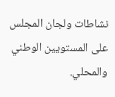نشاطات ولجان المجلس على المستويين الوطني والمحلي.